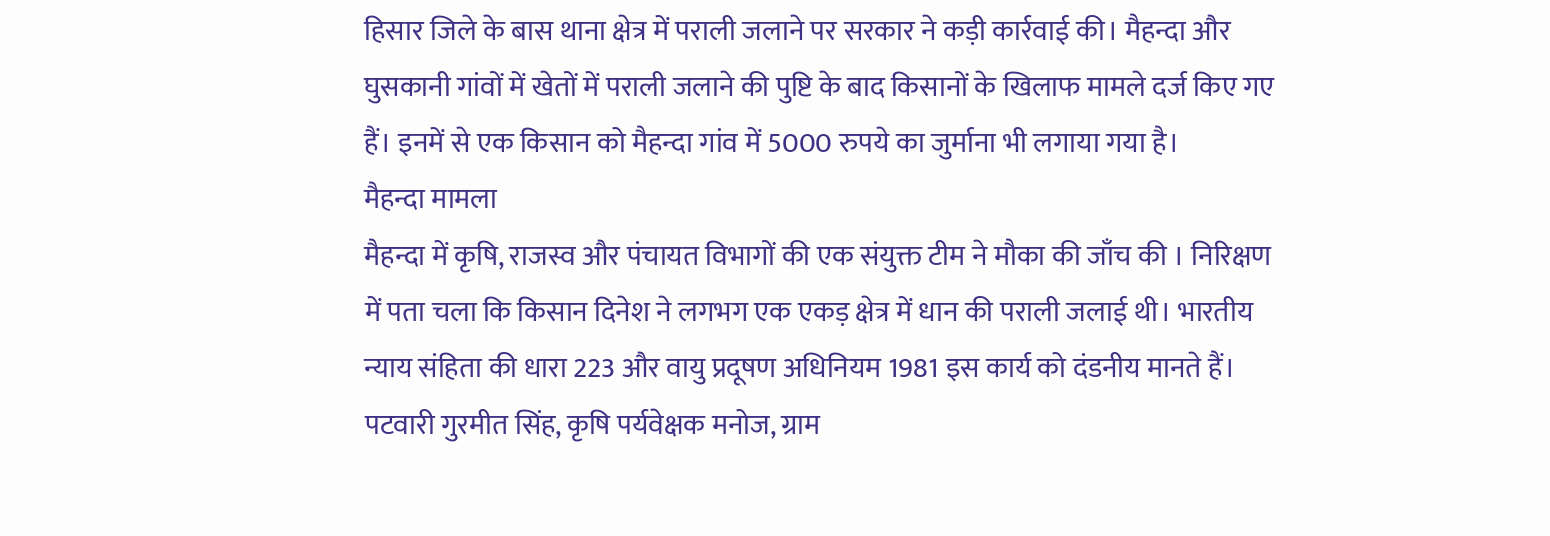हिसार जिले के बास थाना क्षेत्र में पराली जलाने पर सरकार ने कड़ी कार्रवाई की। मैहन्दा और घुसकानी गांवों में खेतों में पराली जलाने की पुष्टि के बाद किसानों के खिलाफ मामले दर्ज किए गए हैं। इनमें से एक किसान को मैहन्दा गांव में 5000 रुपये का जुर्माना भी लगाया गया है।
मैहन्दा मामला
मैहन्दा में कृषि, राजस्व और पंचायत विभागों की एक संयुक्त टीम ने मौका की जाँच की । निरिक्षण में पता चला कि किसान दिनेश ने लगभग एक एकड़ क्षेत्र में धान की पराली जलाई थी। भारतीय न्याय संहिता की धारा 223 और वायु प्रदूषण अधिनियम 1981 इस कार्य को दंडनीय मानते हैं।
पटवारी गुरमीत सिंह, कृषि पर्यवेक्षक मनोज, ग्राम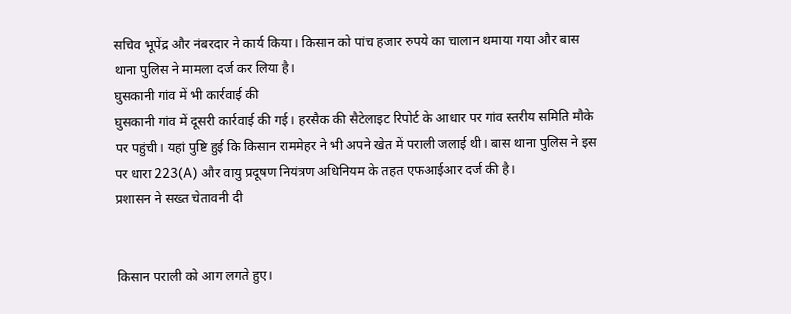सचिव भूपेंद्र और नंबरदार ने कार्य किया। किसान को पांच हजार रुपये का चालान थमाया गया और बास थाना पुलिस ने मामला दर्ज कर लिया है।
घुसकानी गांव में भी कार्रवाई की
घुसकानी गांव में दूसरी कार्रवाई की गई। हरसैक की सैटेलाइट रिपोर्ट के आधार पर गांव स्तरीय समिति मौके पर पहुंची। यहां पुष्टि हुई कि किसान राममेहर ने भी अपने खेत में पराली जलाई थी। बास थाना पुलिस ने इस पर धारा 223(A) और वायु प्रदूषण नियंत्रण अधिनियम के तहत एफआईआर दर्ज की है।
प्रशासन ने सख्त चेतावनी दी


किसान पराली को आग लगते हुए।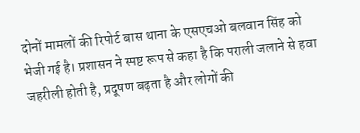दोनों मामलों की रिपोर्ट बास थाना के एसएचओ बलवान सिंह को भेजी गई है। प्रशासन ने स्पष्ट रूप से कहा है कि पराली जलाने से हवा जहरीली होती है, प्रदूषण बढ़ता है और लोगों की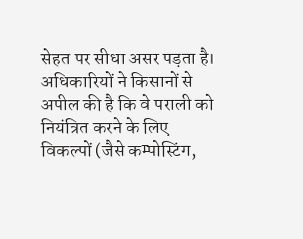सेहत पर सीधा असर पड़ता है।
अधिकारियों ने किसानों से अपील की है कि वे पराली को नियंत्रित करने के लिए विकल्पों (जैसे कम्पोस्टिंग,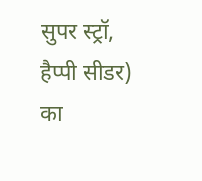सुपर स्ट्रॉ, हैप्पी सीडर) का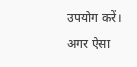उपयोग करें। अगर ऐसा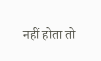नहीं होता तो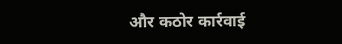और कठोर कार्रवाई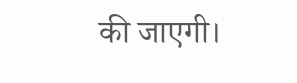की जाएगी।